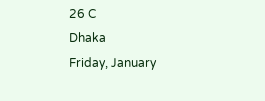26 C
Dhaka
Friday, January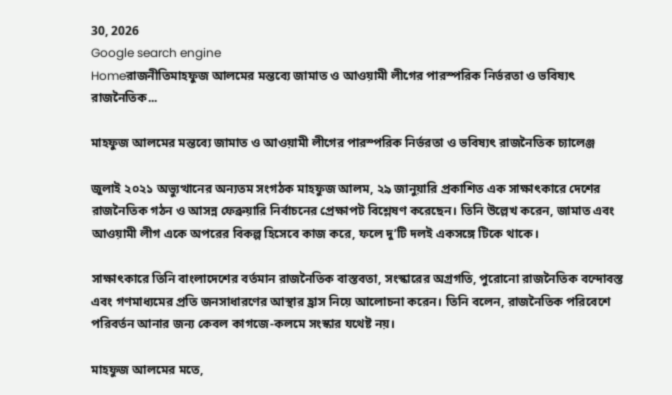30, 2026
Google search engine
Homeরাজনীতিমাহফুজ আলমের মন্তব্যে জামাত ও আওয়ামী লীগের পারস্পরিক নির্ভরতা ও ভবিষ্যৎ রাজনৈতিক...

মাহফুজ আলমের মন্তব্যে জামাত ও আওয়ামী লীগের পারস্পরিক নির্ভরতা ও ভবিষ্যৎ রাজনৈতিক চ্যালেঞ্জ

জুলাই ২০২১ অভ্যুত্থানের অন্যতম সংগঠক মাহফুজ আলম, ২৯ জানুয়ারি প্রকাশিত এক সাক্ষাৎকারে দেশের রাজনৈতিক গঠন ও আসন্ন ফেব্রুয়ারি নির্বাচনের প্রেক্ষাপট বিশ্লেষণ করেছেন। তিনি উল্লেখ করেন, জামাত এবং আওয়ামী লীগ একে অপরের বিকল্প হিসেবে কাজ করে, ফলে দু’টি দলই একসঙ্গে টিকে থাকে।

সাক্ষাৎকারে তিনি বাংলাদেশের বর্তমান রাজনৈতিক বাস্তবতা, সংস্কারের অগ্রগতি, পুরোনো রাজনৈতিক বন্দোবস্ত এবং গণমাধ্যমের প্রতি জনসাধারণের আস্থার হ্রাস নিয়ে আলোচনা করেন। তিনি বলেন, রাজনৈতিক পরিবেশে পরিবর্তন আনার জন্য কেবল কাগজে-কলমে সংস্কার যথেষ্ট নয়।

মাহফুজ আলমের মতে,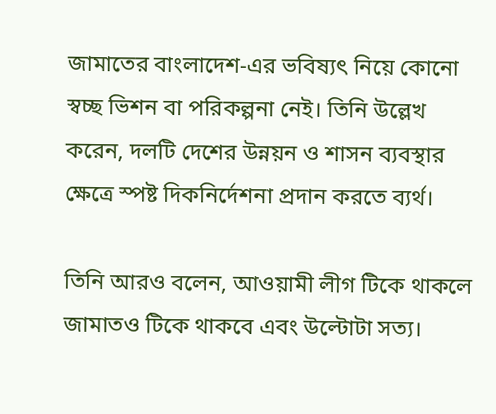জামাতের বাংলাদেশ‑এর ভবিষ্যৎ নিয়ে কোনো স্বচ্ছ ভিশন বা পরিকল্পনা নেই। তিনি উল্লেখ করেন, দলটি দেশের উন্নয়ন ও শাসন ব্যবস্থার ক্ষেত্রে স্পষ্ট দিকনির্দেশনা প্রদান করতে ব্যর্থ।

তিনি আরও বলেন, আওয়ামী লীগ টিকে থাকলে জামাতও টিকে থাকবে এবং উল্টোটা সত্য।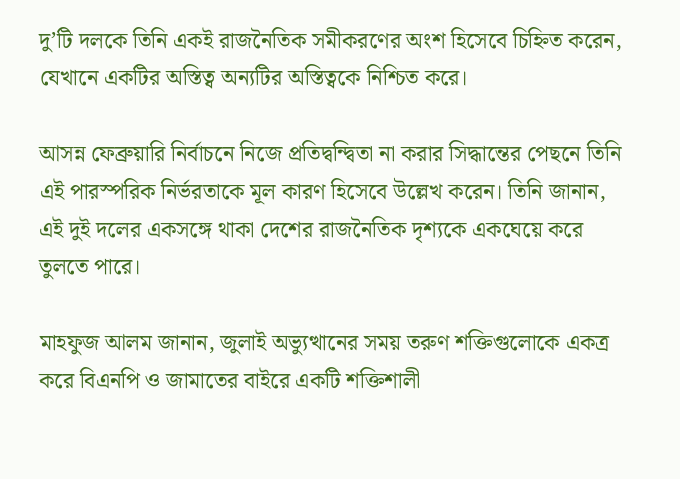দু’টি দলকে তিনি একই রাজনৈতিক সমীকরণের অংশ হিসেবে চিহ্নিত করেন, যেখানে একটির অস্তিত্ব অন্যটির অস্তিত্বকে নিশ্চিত করে।

আসন্ন ফেব্রুয়ারি নির্বাচনে নিজে প্রতিদ্বন্দ্বিতা না করার সিদ্ধান্তের পেছনে তিনি এই পারস্পরিক নির্ভরতাকে মূল কারণ হিসেবে উল্লেখ করেন। তিনি জানান, এই দুই দলের একসঙ্গে থাকা দেশের রাজনৈতিক দৃশ্যকে একঘেয়ে করে তুলতে পারে।

মাহফুজ আলম জানান, জুলাই অভ্যুত্থানের সময় তরুণ শক্তিগুলোকে একত্র করে বিএনপি ও জামাতের বাইরে একটি শক্তিশালী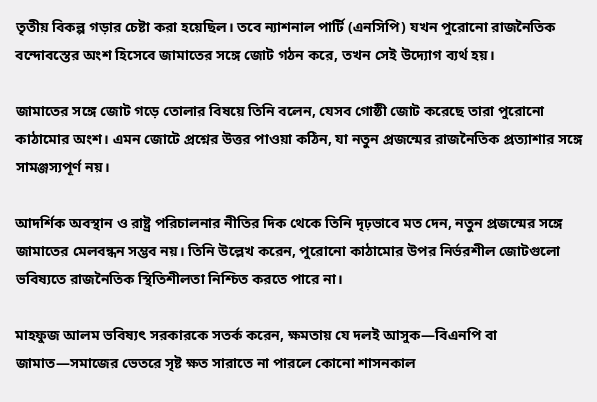তৃতীয় বিকল্প গড়ার চেষ্টা করা হয়েছিল। তবে ন্যাশনাল পার্টি (এনসিপি) যখন পুরোনো রাজনৈতিক বন্দোবস্তের অংশ হিসেবে জামাতের সঙ্গে জোট গঠন করে, তখন সেই উদ্যোগ ব্যর্থ হয়।

জামাতের সঙ্গে জোট গড়ে তোলার বিষয়ে তিনি বলেন, যেসব গোষ্ঠী জোট করেছে তারা পুরোনো কাঠামোর অংশ। এমন জোটে প্রশ্নের উত্তর পাওয়া কঠিন, যা নতুন প্রজন্মের রাজনৈতিক প্রত্যাশার সঙ্গে সামঞ্জস্যপূর্ণ নয়।

আদর্শিক অবস্থান ও রাষ্ট্র পরিচালনার নীতির দিক থেকে তিনি দৃঢ়ভাবে মত দেন, নতুন প্রজন্মের সঙ্গে জামাতের মেলবন্ধন সম্ভব নয়। তিনি উল্লেখ করেন, পুরোনো কাঠামোর উপর নির্ভরশীল জোটগুলো ভবিষ্যতে রাজনৈতিক স্থিতিশীলতা নিশ্চিত করতে পারে না।

মাহফুজ আলম ভবিষ্যৎ সরকারকে সতর্ক করেন, ক্ষমতায় যে দলই আসুক—বিএনপি বা জামাত—সমাজের ভেতরে সৃষ্ট ক্ষত সারাতে না পারলে কোনো শাসনকাল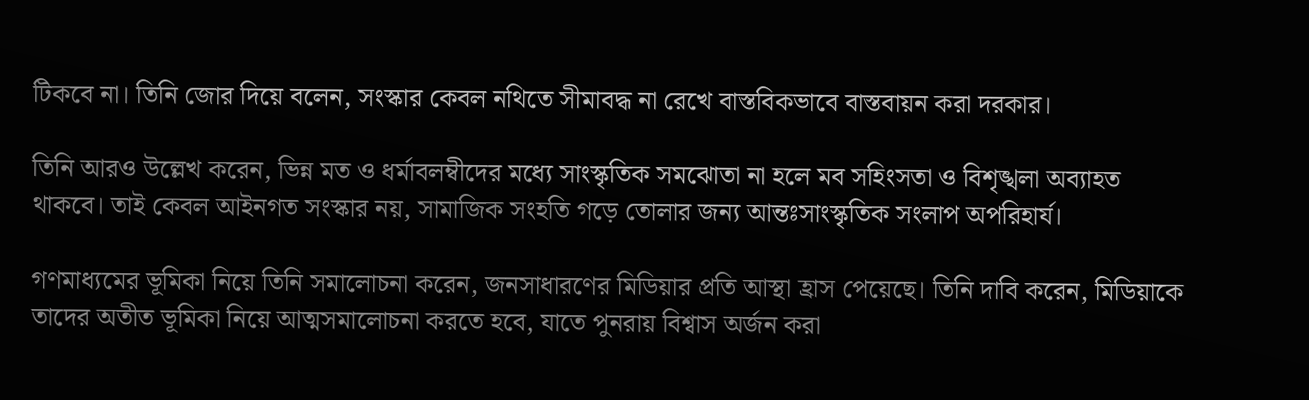টিকবে না। তিনি জোর দিয়ে বলেন, সংস্কার কেবল নথিতে সীমাবদ্ধ না রেখে বাস্তবিকভাবে বাস্তবায়ন করা দরকার।

তিনি আরও উল্লেখ করেন, ভিন্ন মত ও ধর্মাবলম্বীদের মধ্যে সাংস্কৃতিক সমঝোতা না হলে মব সহিংসতা ও বিশৃঙ্খলা অব্যাহত থাকবে। তাই কেবল আইনগত সংস্কার নয়, সামাজিক সংহতি গড়ে তোলার জন্য আন্তঃসাংস্কৃতিক সংলাপ অপরিহার্য।

গণমাধ্যমের ভূমিকা নিয়ে তিনি সমালোচনা করেন, জনসাধারণের মিডিয়ার প্রতি আস্থা হ্রাস পেয়েছে। তিনি দাবি করেন, মিডিয়াকে তাদের অতীত ভূমিকা নিয়ে আত্মসমালোচনা করতে হবে, যাতে পুনরায় বিশ্বাস অর্জন করা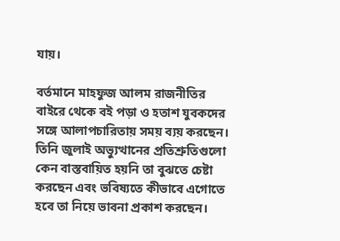যায়।

বর্তমানে মাহফুজ আলম রাজনীতির বাইরে থেকে বই পড়া ও হতাশ যুবকদের সঙ্গে আলাপচারিতায় সময় ব্যয় করছেন। তিনি জুলাই অভ্যুত্থানের প্রতিশ্রুতিগুলো কেন বাস্তবায়িত হয়নি তা বুঝতে চেষ্টা করছেন এবং ভবিষ্যতে কীভাবে এগোতে হবে তা নিয়ে ভাবনা প্রকাশ করছেন।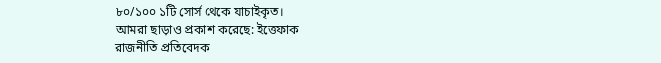৮০/১০০ ১টি সোর্স থেকে যাচাইকৃত।
আমরা ছাড়াও প্রকাশ করেছে: ইত্তেফাক
রাজনীতি প্রতিবেদক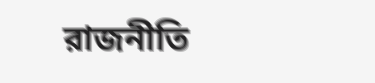রাজনীতি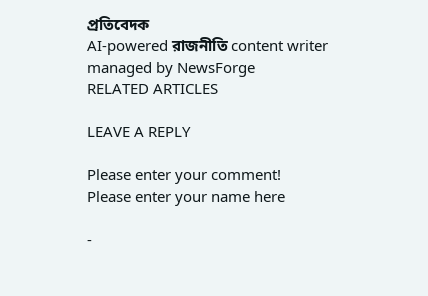প্রতিবেদক
AI-powered রাজনীতি content writer managed by NewsForge
RELATED ARTICLES

LEAVE A REPLY

Please enter your comment!
Please enter your name here

-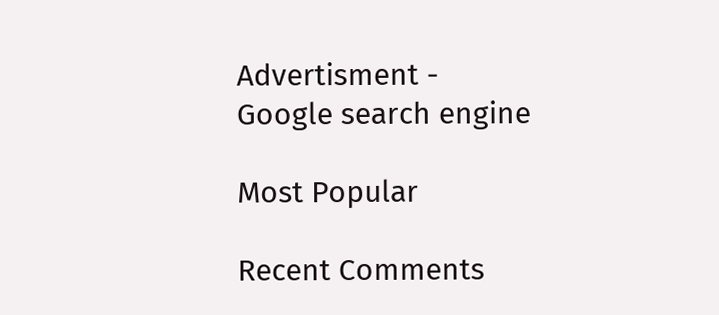Advertisment -
Google search engine

Most Popular

Recent Comments